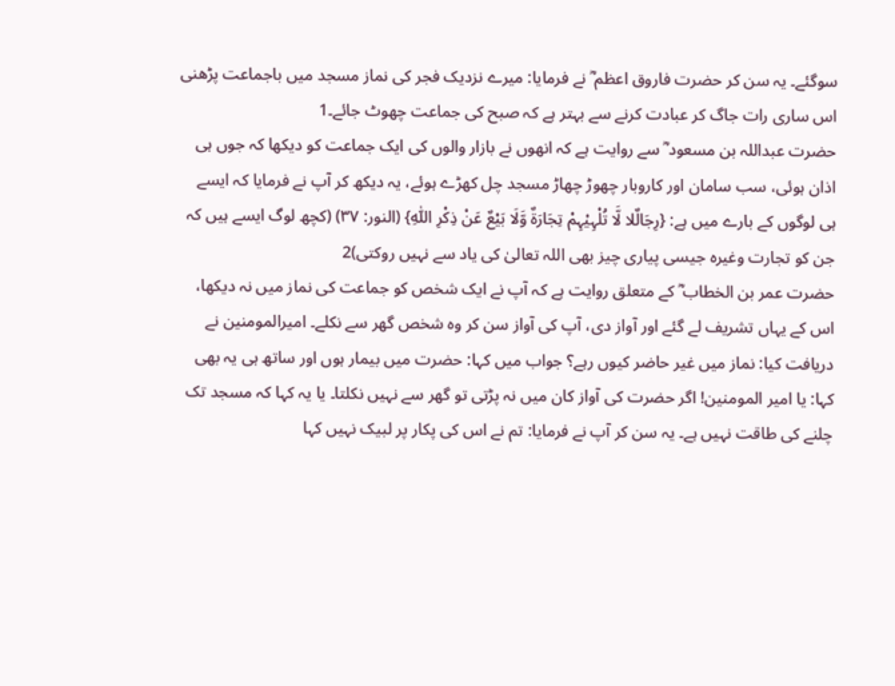سوگئے۔ یہ سن کر حضرت فاروق اعظم ؓ نے فرمایا: میرے نزدیک فجر کی نماز مسجد میں باجماعت پڑھنی اس ساری رات جاگ کر عبادت کرنے سے بہتر ہے کہ صبح کی جماعت چھوٹ جائے۔1
حضرت عبداللہ بن مسعود ؓ سے روایت ہے کہ انھوں نے بازار والوں کی ایک جماعت کو دیکھا کہ جوں ہی اذان ہوئی، سب سامان اور کاروبار چھوڑ چھاڑ مسجد چل کھڑے ہوئے، یہ دیکھ کر آپ نے فرمایا کہ ایسے ہی لوگوں کے بارے میں ہے: {رِجَالٌلا لَّا تُلْہِیْہِمْ تِجَارَۃٌ وَّلَا بَیْعٌ عَنْ ذِکْرِ اللّٰہِ} (النور: ۳۷) (کچھ لوگ ایسے ہیں کہ جن کو تجارت وغیرہ جیسی پیاری چیز بھی اللہ تعالیٰ کی یاد سے نہیں روکتی)2
حضرت عمر بن الخطاب ؓ کے متعلق روایت ہے کہ آپ نے ایک شخص کو جماعت کی نماز میں نہ دیکھا، اس کے یہاں تشریف لے گئے اور آواز دی، آپ کی آواز سن کر وہ شخص گھر سے نکلے۔ امیرالمومنین نے دریافت کیا: نماز میں غیر حاضر کیوں رہے؟ جواب میں کہا: حضرت میں بیمار ہوں اور ساتھ ہی یہ بھی کہا: یا امیر المومنین! اگر حضرت کی آواز کان میں نہ پڑتی تو گھر سے نہیں نکلتا۔ یا یہ کہا کہ مسجد تک چلنے کی طاقت نہیں ہے۔ یہ سن کر آپ نے فرمایا: تم نے اس کی پکار پر لبیک نہیں کہا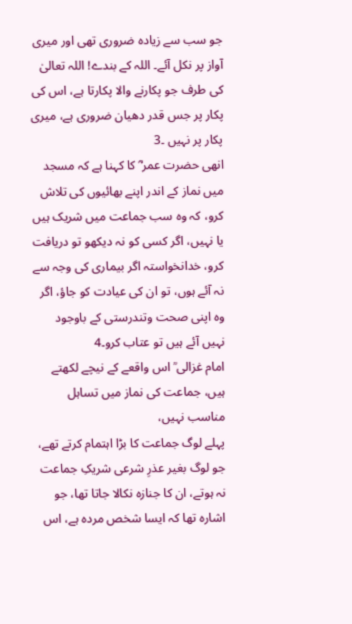جو سب سے زیادہ ضروری تھی اور میری آواز پر نکل آئے۔ اللہ کے بندے! اللہ تعالیٰ کی طرف جو پکارنے والا پکارتا ہے، اس کی پکار پر جس قدر دھیان ضروری ہے، میری پکار پر نہیں ۔3
انھی حضرت عمر ؓ کا کہنا ہے کہ مسجد میں نماز کے اندر اپنے بھائیوں کی تلاش کرو، کہ وہ سب جماعت میں شریک ہیں یا نہیں، اگر کسی کو نہ دیکھو تو دریافت کرو، خدانخواستہ اگر بیماری کی وجہ سے نہ آئے ہوں، تو ان کی عیادت کو جاؤ، اگر وہ اپنی صحت وتندرستی کے باوجود نہیں آئے ہیں تو عتاب کرو۔4
امام غزالی ؒ اس واقعے کے نیچے لکھتے ہیں، جماعت کی نماز میں تساہل مناسب نہیں،
پہلے لوگ جماعت کا بڑا اہتمام کرتے تھے، جو لوگ بغیر عذرِ شرعی شریکِ جماعت نہ ہوتے، ان کا جنازہ نکالا جاتا تھا، جو اشارہ تھا کہ ایسا شخص مردہ ہے، اس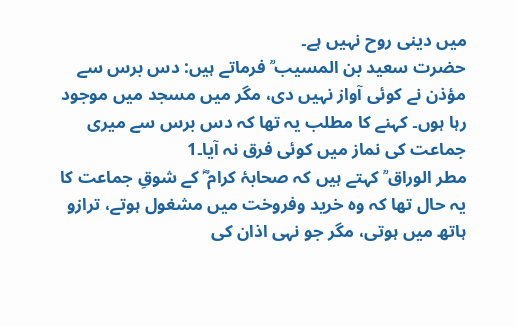میں دینی روح نہیں ہے۔
حضرت سعید بن المسیب ؒ فرماتے ہیں: دس برس سے مؤذن نے کوئی آواز نہیں دی، مگر میں مسجد میں موجود رہا ہوں۔ کہنے کا مطلب یہ تھا کہ دس برس سے میری جماعت کی نماز میں کوئی فرق نہ آیا۔1
مطر الوراق ؒ کہتے ہیں کہ صحابۂ کرام ؓ کے شوقِ جماعت کا یہ حال تھا کہ وہ خرید وفروخت میں مشغول ہوتے، ترازو ہاتھ میں ہوتی، مگر جو نہی اذان کی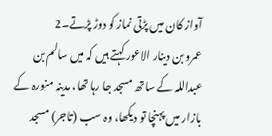آواز کان میں پڑتی نماز کو دوڑ پڑتے۔2
عمرو بن دینار الاعور کہتے ہیں کہ میں سالم بن عبداللہ کے ساتھ مسجد جا رہا تھا، مدینہ منورہ کے بازار میں پہنچا تو دیکھا، وہ سب (تاجر) مسجد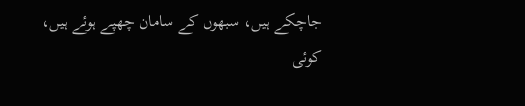جاچکے ہیں، سبھوں کے سامان چھپے ہوئے ہیں، کوئی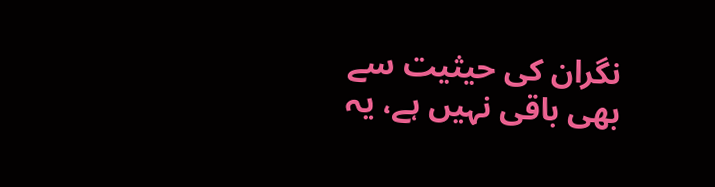نگران کی حیثیت سے بھی باقی نہیں ہے، یہ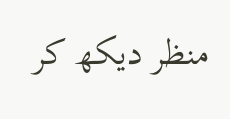منظر دیکھ کر